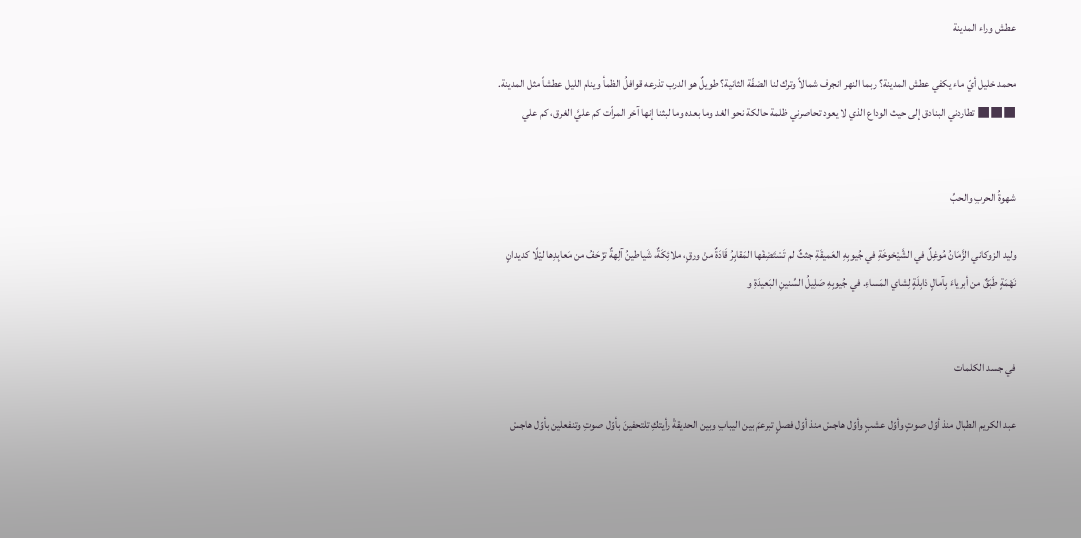عطش وراء المدينة

محمد خليل أيّ ماء يكفي عطش المدينة؟ ربما النهر انجرف شمالاً وترك لنا الضفّة الثانية؟ طويلٌ هو الدرب تذرعه قوافلُ الظمأ وينام الليل عطشاً مثل المدينة. ■■■ تطاردني البنادق إلى حيث الوداع الذي لا يعود تحاصرني ظلمة حالكة نحو الغد وما بعده وما لبثنا إنها آخر المراّت كم عليَّ الغرق، كم علي


شهوةُ الحربِ والحبِّ

وليد الزوكاني الزَّمَانُ مُوغِلٌ في الشَّيْخوخَةِ في جُيوبِهِ العَميقَةِ جثثٌ لم تَسْتَضِفْها المَقابِرُ قَادَةٌ منْ ورقٍ، ملائِكَةٌ، شَياطينُ آلِهةٌ تزْحَفُ من مَعابِدِها ليْلًا كديدانٍ نَهْمَةٍ طَبَقٌ من أبرياءَ بِآمالٍ ذابِلَةٍ لِشاي المَساءِ. في جُيوبِهِ صَلِيلُ السِّنينِ البَعيدَةِ و


في جسد الكلمات

عبد الكريم الطبال منذ أوّل صوتٍ وأوّل عشبٍ وأوّل هاجسْ منذ أوّل فصلٍ تبرعمَ بين اليبابِ وبين الحديقةْ رأيتكِ تلتحفينَ بأوّل صوتِ وتنفعلين بأوّل هاجسْ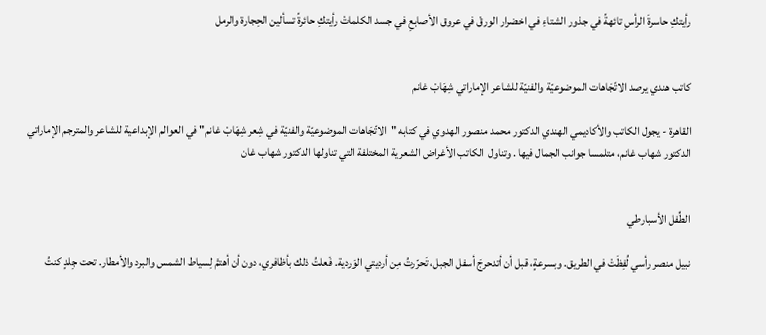رأيتكِ حاسرةَ الرأسِ تائهةً في جذور الشتاءِ في اخضرار الورقْ في عروق الأصابعِ في جسد الكلماتْ رأيتكِ حائرةً تسألين الحِجارة والرمل


كاتب هندي يرصد الاتّجَاهات الموضوعيّة والفنيّة للشاعر الإماراتي شِهَابْ غانم

القاهرة - يجول الكاتب والأكاديمي الهندي الدكتور محمد منصور الهدوي في كتابه "الاتّجَاهات الموضوعيّة والفنيّة في شِعر شِهَابْ غانم" في العوالم الإبداعية للشاعر والمترجم الإماراتي الدكتور شهاب غانم، متلمسا جوانب الجمال فيها . وتناول  الكاتب الأغراض الشعرية المختلفة التي تناولها الدكتور شهاب غان


الطِّفل الأسبارطي

نبيل منصر رأسي لُفِظَتْ في الطريق. وبسرعةٍ، قبل أن أتدحرجَ أسفل الجبل، تَحرّرتُ مِن أرديتي الوَردية. فَعلتُ ذلك بأظافري، دون أن أهتمَّ لِسياط الشمس والبرد والأمطار. تحت جِلدٍ كنتُ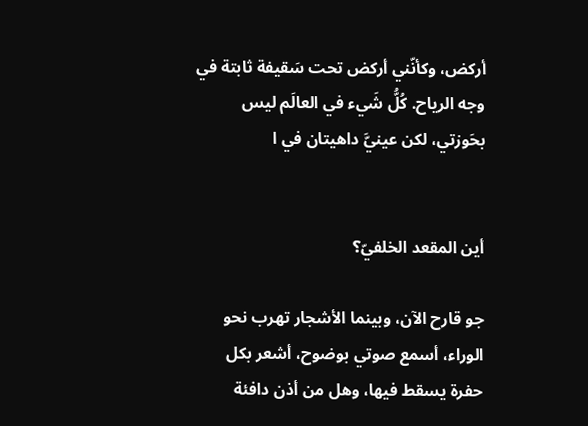أركض، وكأنّني أركض تحت سَقيفة ثابتة في وجه الرياح. كُلُّ شَيء في العالَم ليس بحَوزتي، لكن عينيَّ داهيتان في ا


أين المقعد الخلفيّ؟

جو قارح الآن، وبينما الأشجار تهرب نحو الوراء، أسمع صوتي بوضوح، أشعر بكل حفرة يسقط فيها، وهل من أذن دافئة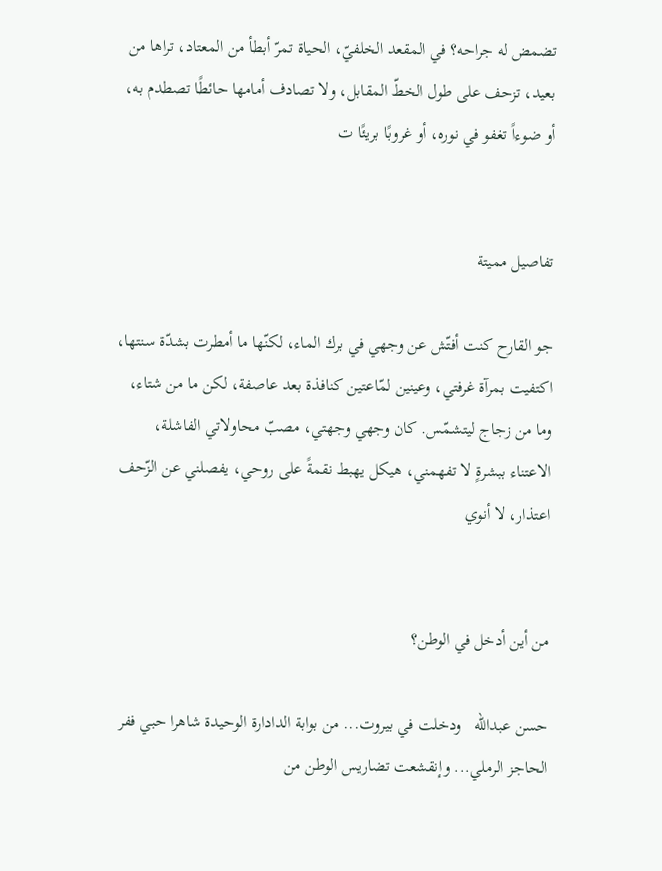تضمض له جراحه؟ في المقعد الخلفيّ، الحياة تمرّ أبطأ من المعتاد، تراها من بعيد، تزحف على طول الخطّ المقابل، ولا تصادف أمامها حائطًا تصطدم به، أو ضوءاً تغفو في نوره، أو غروبًا بريئًا ت


تفاصيل مميتة

جو القارح كنت أفتّش عن وجهي في برك الماء، لكنّها ما أمطرت بشدّة سنتها، اكتفيت بمرآة غرفتي، وعينين لمّاعتين كنافذة بعد عاصفة، لكن ما من شتاء، وما من زجاج ليتشمّس. كان وجهي وجهتي، مصبّ محاولاتي الفاشلة، الاعتناء ببشرةٍ لا تفهمني، هيكل يهبط نقمةً على روحي، يفصلني عن الزّحف اعتذار، لا أنوي


من أين أدخل في الوطن؟

حسن عبدالله   ودخلت في بيروت... من بوابة الدادارة الوحيدة شاهرا حبي ففر الحاجز الرملي... وإنقشعت تضاريس الوطن من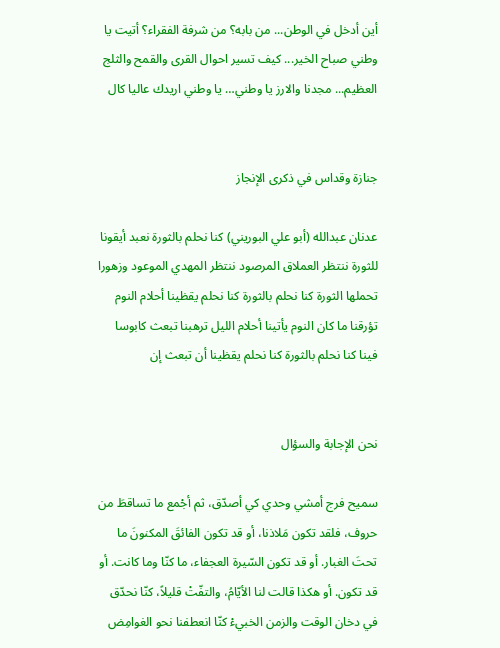أين أدخل في الوطن... من بابه؟ من شرفة الفقراء؟ أتيت يا وطني صباح الخير... كيف تسير احوال القرى والقمح والثلج العظيم... مجدنا والارز يا وطني… يا وطني اريدك عاليا كال


جنازة وقداس في ذكرى الإنجاز

عدنان عبدالله (أبو علي البوريني) كنا نحلم بالثورة نعبد أيقونا للثورة ننتظر العملاق المرصود ننتظر المهدي الموعود وزهورا تحملها الثورة كنا نحلم بالثورة كنا نحلم يقظينا أحلام النوم تؤرقنا ما كان النوم يأتينا أحلام الليل ترهبنا تبعث كابوسا فينا كنا نحلم بالثورة كنا نحلم يقظينا أن تبعث إن


نحن الإجابة والسؤال

سميح فرج أمشي وحدي كي أصدّق، ثم أجْمع ما تساقطَ من حروف، فلقد تكون مَلاذنا، أو قد تكون الفائقَ المكنونَ ما تحتَ الغبار. أو قد تكون السّيرة العجفاء، ما كنّا وما كانت. أو قد تكون. أو هكذا قالت لنا الأيّامُ، والتفّتْ قليلاً، كنّا نحدّق في دخان الوقت والزمن الخبيءْ كنّا انعطفنا نحو الغوامِض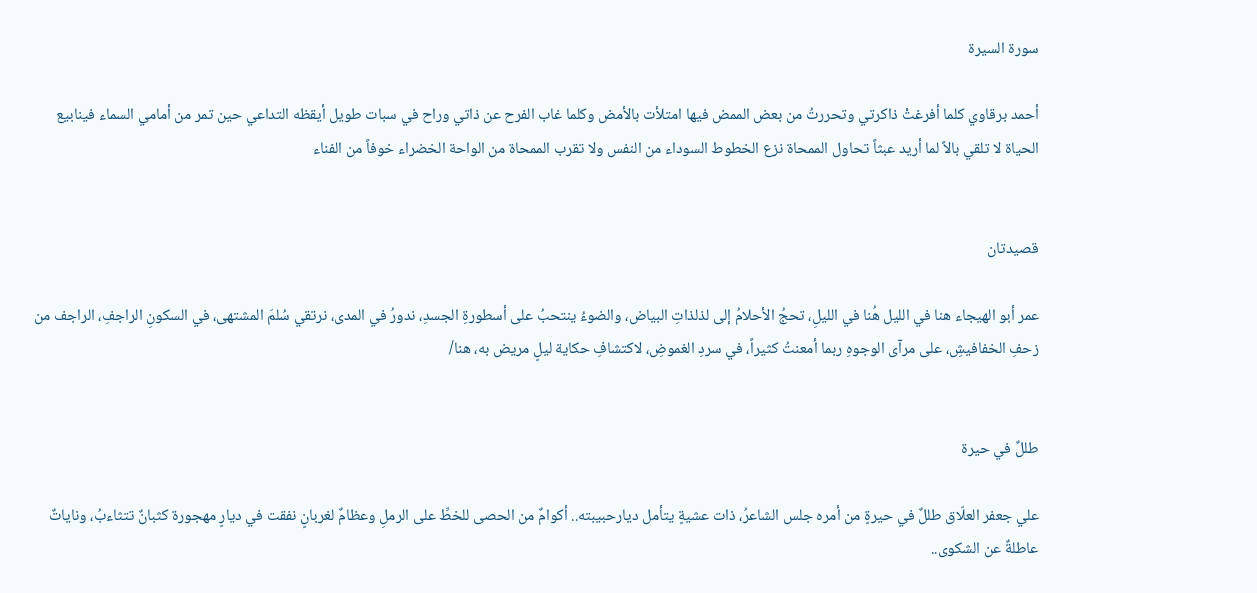سورة السيرة

أحمد برقاوي كلما أفرغتْ ذاكرتي وتحررتُ من بعض الممض فيها امتلأت بالأمض وكلما غاب الفرح عن ذاتي وراح في سبات طويل أيقظه التداعي حين تمر من أمامي السماء فينابيع الحياة لا تلقي بالاً لما أريد عبثاً تحاول الممحاة نزع الخطوط السوداء من النفس ولا تقرب الممحاة من الواحة الخضراء خوفاً من الفناء


قصيدتان

عمر أبو الهيجاء هنا في الليل هُنا في الليلِ، تحجُ الأحلامُ إلى لذلذاتِ البياض، والضوءُ ينتحبُ على أسطورةِ الجسدِ، ندورُ في المدى، نرتقي سُلمَ المشتهى، في السكونِ الراجفِ، الراجف من زحفِ الخفافيشِ، على مرآى الوجوهِ ربما أمعنتُ كثيراً، في سردِ الغموضِ، لاكتشافِ حكاية ليلٍ مريض به، هنا/


طللٌ في حيرة

علي جعفر العلّاق طللٌ في حيرةٍ من أمره جلس الشاعرُ، ذات عشيةٍ يتأمل ديارحبيبته.. أكوامٌ من الحصى للخطِّ على الرملِ وعظامٌ لغربانٍ نفقت في ديارٍ مهجورة كثبانٌ تتثاءبُ، وناياتٌ عاطلةٌ عن الشكوى..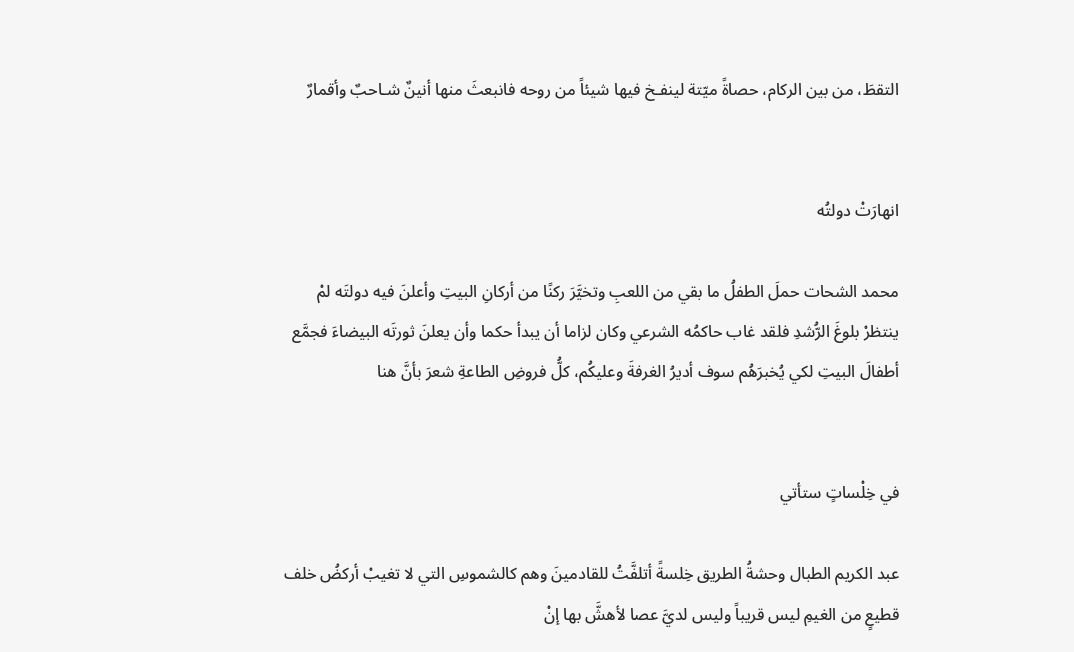التقطَ، من بين الركام، حصاةً ميّتة لينفـخ فيها شيئاً من روحه فانبعثَ منها أنينٌ شـاحبٌ وأقمارٌ


انهارَتْ دولتُه

محمد الشحات حملَ الطفلُ ما بقي من اللعبِ وتخيَّرَ ركنًا من أركانِ البيتِ وأعلنَ فيه دولتَه لمْ ينتظرْ بلوغَ الرُّشدِ فلقد غاب حاكمُه الشرعي وكان لزاما أن يبدأ حكما وأن يعلنَ ثورتَه البيضاءَ فجمَّع أطفالَ البيتِ لكي يُخبرَهُم سوف أديرُ الغرفةَ وعليكُم، كلُّ فروضِ الطاعةِ شعرَ بأنَّ هنا


في خِلْساتٍ ستأتي

عبد الكريم الطبال وحشةُ الطريق خِلسةً أتلفَّتُ للقادمينَ وهم كالشموسِ التي لا تغيبْ أركضُ خلف قطيعٍ من الغيمِ ليس قريباً وليس لديَّ عصا لأهشَّ بها إنْ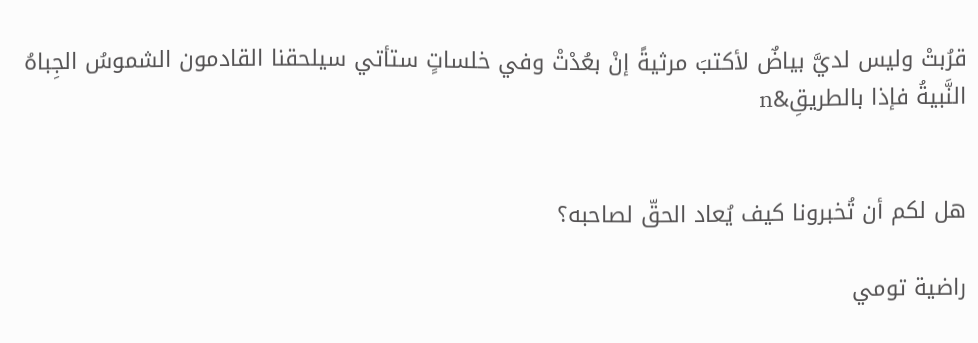قرُبتْ وليس لديَّ بياضٌ لأكتبَ مرثيةً إنْ بعُدْتْ وفي خلساتٍ ستأتي سيلحقنا القادمون الشموسُ الجِباهُ النَّبيةُ فإذا بالطريقِ&n


هل لكم أن تُخبرونا كيف يُعاد الحقّ لصاحبه؟

راضية تومي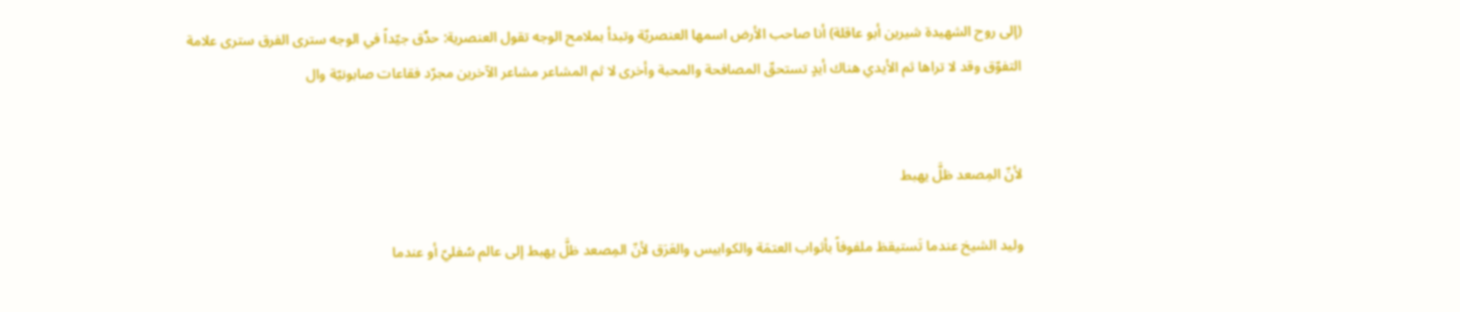(إلى روح الشهيدة شيرين أبو عاقلة) أنا صاحب الأرض اسمها العنصريّة وتبدأ بملامح الوجه تقول العنصرية: حدِّق جيّداً في الوجه سترى الفرق سترى علامة التفوّق وقد لا تراها ثم الأيدي هناك أيدٍ تستحقّ المصافحة والمحبة وأخرى لا ثم المشاعر مشاعر الآخرين مجرّد فقاعات صابونيّة وال


لأنّ المِصعد ظلَّ يهبط

وليد الشيخ عندما تَستيقظ ملفوفاً بأثواب العتمَة والكوابيس والعَرَق لأنّ المِصعد ظلَّ يهبط إلى عالم سُفليّ أو عندما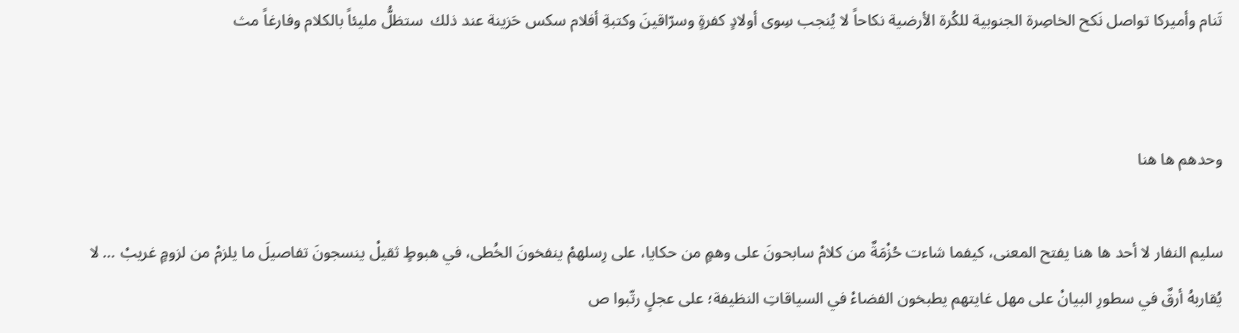تَنام وأميركا تواصل نَكح الخاصِرة الجنوبية للكُرة الأرضية نكاحاً لا يُنجب سِوى أولادٍ كفرةٍ وسرّاقينَ وكتبةِ أفلام سكس حَزينة عند ذلك  ستظلُّ مليئاً بالكلام وفارغاً مث


وحدهم ها هنا

سليم النفار لا أحد ها هنا يفتح المعنى، كيفما شاءت حُزْمَةٌ من كلامْ سابحونَ على وهمٍ من حكايا، على رِسلهمْ ينفخونَ الخُطى، في هبوطٍ ثقيلْ ينسجونَ تفاصيلَ ما يلزمْ من لزومٍ غريبْ … لا يُقاربهُ أرقٌ في سطورِ البيانْ على مهل غايتهم يطبخون الفضاءْ في السياقاتِ النظيفة؛ على عجلٍ رتّبوا ص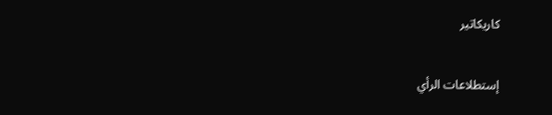كاريكاتير

إستطلاعات الرأي